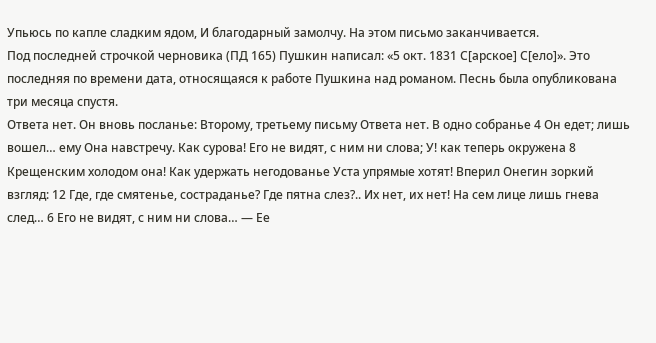Упьюсь по капле сладким ядом, И благодарный замолчу. На этом письмо заканчивается.
Под последней строчкой черновика (ПД 165) Пушкин написал: «5 окт. 1831 С[арское] С[ело]». Это последняя по времени дата, относящаяся к работе Пушкина над романом. Песнь была опубликована три месяца спустя.
Ответа нет. Он вновь посланье: Второму, третьему письму Ответа нет. В одно собранье 4 Он едет; лишь вошел… ему Она навстречу. Как сурова! Его не видят, с ним ни слова; У! как теперь окружена 8 Крещенским холодом она! Как удержать негодованье Уста упрямые хотят! Вперил Онегин зоркий взгляд: 12 Где, где смятенье, состраданье? Где пятна слез?.. Их нет, их нет! На сем лице лишь гнева след… 6 Его не видят, с ним ни слова… — Ее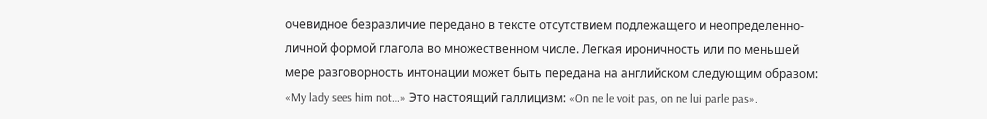очевидное безразличие передано в тексте отсутствием подлежащего и неопределенно-личной формой глагола во множественном числе. Легкая ироничность или по меньшей мере разговорность интонации может быть передана на английском следующим образом: «My lady sees him not…» Это настоящий галлицизм: «On ne le voit pas, on ne lui parle pas».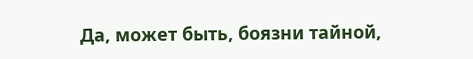Да, может быть, боязни тайной,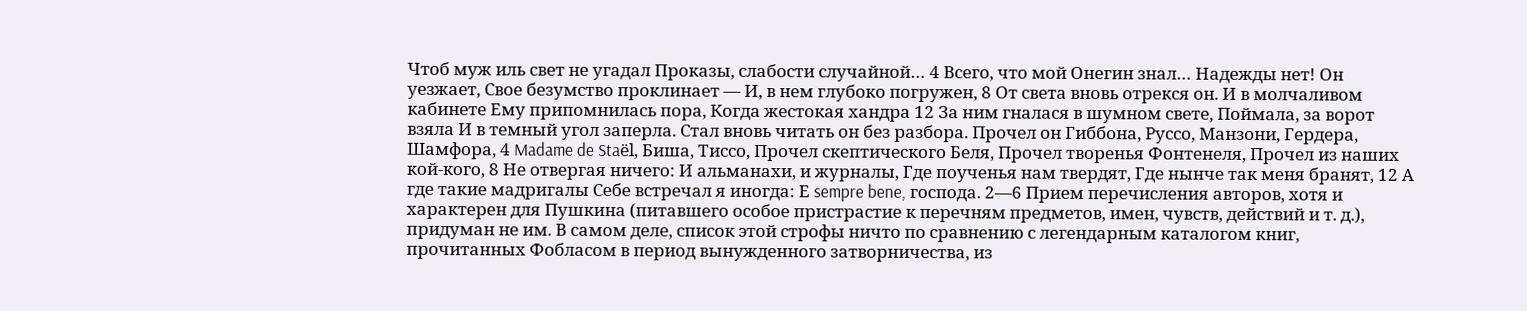Чтоб муж иль свет не угадал Проказы, слабости случайной… 4 Всего, что мой Онегин знал… Надежды нет! Он уезжает, Свое безумство проклинает — И, в нем глубоко погружен, 8 От света вновь отрекся он. И в молчаливом кабинете Ему припомнилась пора, Когда жестокая хандра 12 За ним гналася в шумном свете, Поймала, за ворот взяла И в темный угол заперла. Стал вновь читать он без разбора. Прочел он Гиббона, Руссо, Манзони, Гердера, Шамфора, 4 Madame de Staёl, Биша, Тиссо, Прочел скептического Беля, Прочел творенья Фонтенеля, Прочел из наших кой-кого, 8 Не отвергая ничего: И альманахи, и журналы, Где поученья нам твердят, Где нынче так меня бранят, 12 А где такие мадригалы Себе встречал я иногда: Е sempre bene, господа. 2—6 Прием перечисления авторов, хотя и характерен для Пушкина (питавшего особое пристрастие к перечням предметов, имен, чувств, действий и т. д.), придуман не им. В самом деле, список этой строфы ничто по сравнению с легендарным каталогом книг, прочитанных Фобласом в период вынужденного затворничества, из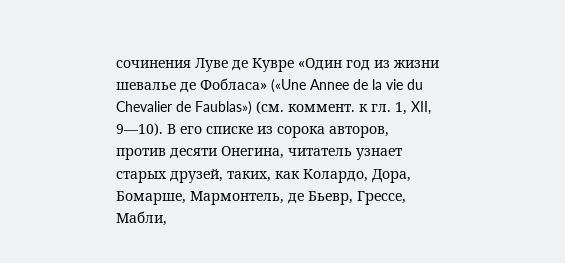сочинения Луве де Кувре «Один год из жизни шевалье де Фобласа» («Une Annee de la vie du Chevalier de Faublas») (см. коммент. к гл. 1, XII, 9—10). В его списке из сорока авторов, против десяти Онегина, читатель узнает старых друзей, таких, как Колардо, Дора, Бомарше, Мармонтель, де Бьевр, Грессе, Мабли,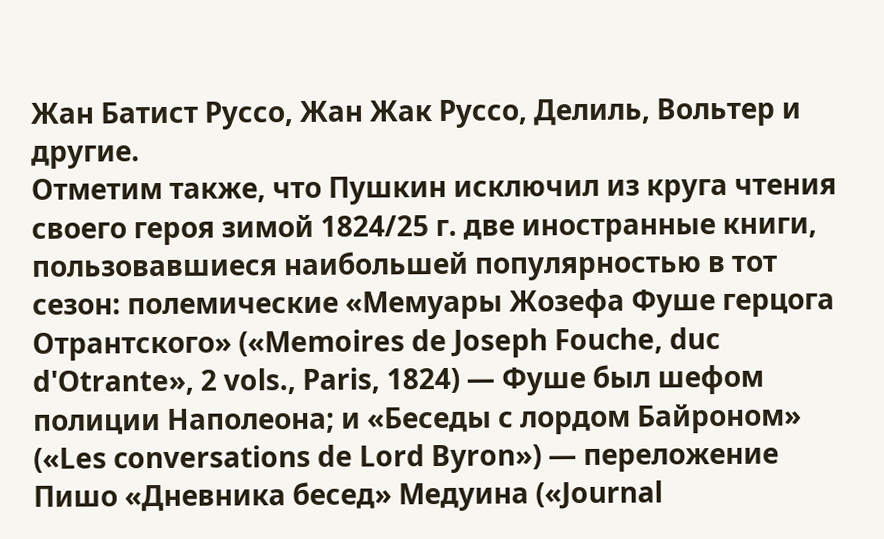Жан Батист Руссо, Жан Жак Руссо, Делиль, Вольтер и другие.
Отметим также, что Пушкин исключил из круга чтения своего героя зимой 1824/25 г. две иностранные книги, пользовавшиеся наибольшей популярностью в тот сезон: полемические «Мемуары Жозефа Фуше герцога Отрантского» («Memoires de Joseph Fouche, duc d'Otrante», 2 vols., Paris, 1824) — Фуше был шефом полиции Наполеона; и «Беседы с лордом Байроном» («Les conversations de Lord Byron») — переложение Пишо «Дневника бесед» Медуина («Journal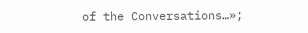of the Conversations…»;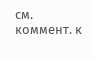см. коммент. к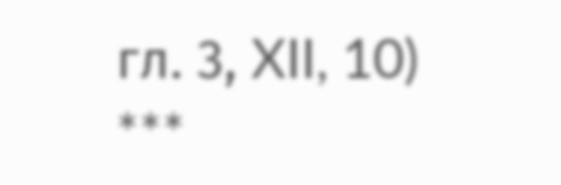гл. 3, XII, 10)
***